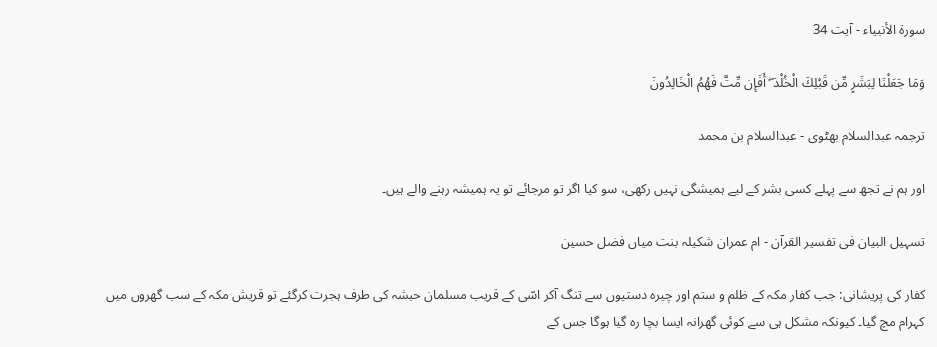سورة الأنبياء - آیت 34

وَمَا جَعَلْنَا لِبَشَرٍ مِّن قَبْلِكَ الْخُلْدَ ۖ أَفَإِن مِّتَّ فَهُمُ الْخَالِدُونَ

ترجمہ عبدالسلام بھٹوی - عبدالسلام بن محمد

اور ہم نے تجھ سے پہلے کسی بشر کے لیے ہمیشگی نہیں رکھی، سو کیا اگر تو مرجائے تو یہ ہمیشہ رہنے والے ہیں۔

تسہیل البیان فی تفسیر القرآن - ام عمران شکیلہ بنت میاں فضل حسین

کفار کی پریشانی: جب کفار مکہ کے ظلم و ستم اور چیرہ دستیوں سے تنگ آکر اسّی کے قریب مسلمان حبشہ کی طرف ہجرت کرگئے تو قریش مکہ کے سب گھروں میں کہرام مچ گیا۔ کیونکہ مشکل ہی سے کوئی گھرانہ ایسا بچا رہ گیا ہوگا جس کے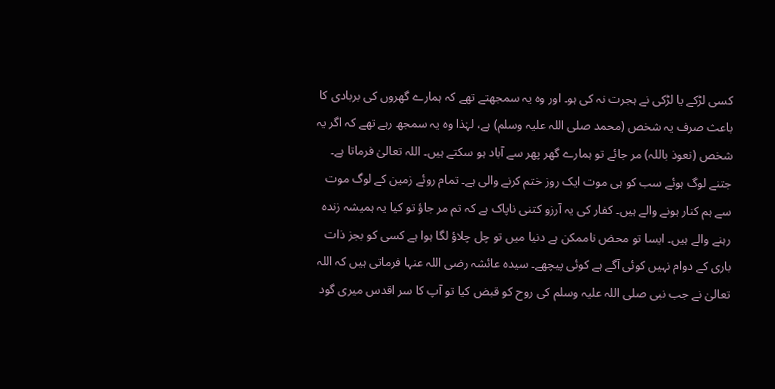کسی لڑکے یا لڑکی نے ہجرت نہ کی ہو۔ اور وہ یہ سمجھتے تھے کہ ہمارے گھروں کی بربادی کا باعث صرف یہ شخص (محمد صلی اللہ علیہ وسلم) ہے، لہٰذا وہ یہ سمجھ رہے تھے کہ اگر یہ شخص (نعوذ باللہ) مر جائے تو ہمارے گھر پھر سے آباد ہو سکتے ہیں۔ اللہ تعالیٰ فرماتا ہے۔ جتنے لوگ ہوئے سب کو ہی موت ایک روز ختم کرنے والی ہے۔ تمام روئے زمین کے لوگ موت سے ہم کنار ہونے والے ہیں۔ کفار کی یہ آرزو کتنی ناپاک ہے کہ تم مر جاؤ تو کیا یہ ہمیشہ زندہ رہنے والے ہیں۔ ایسا تو محض ناممکن ہے دنیا میں تو چل چلاؤ لگا ہوا ہے کسی کو بجز ذات باری کے دوام نہیں کوئی آگے ہے کوئی پیچھے۔ سیدہ عائشہ رضی اللہ عنہا فرماتی ہیں کہ اللہ تعالیٰ نے جب نبی صلی اللہ علیہ وسلم کی روح کو قبض کیا تو آپ کا سر اقدس میری گود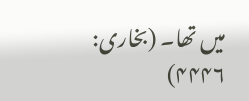میں تھا۔ (بخاری: ۴۴۴۶)